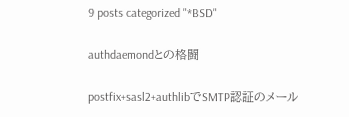9 posts categorized "*BSD"

authdaemondとの格闘

postfix+sasl2+authlibでSMTP認証のメール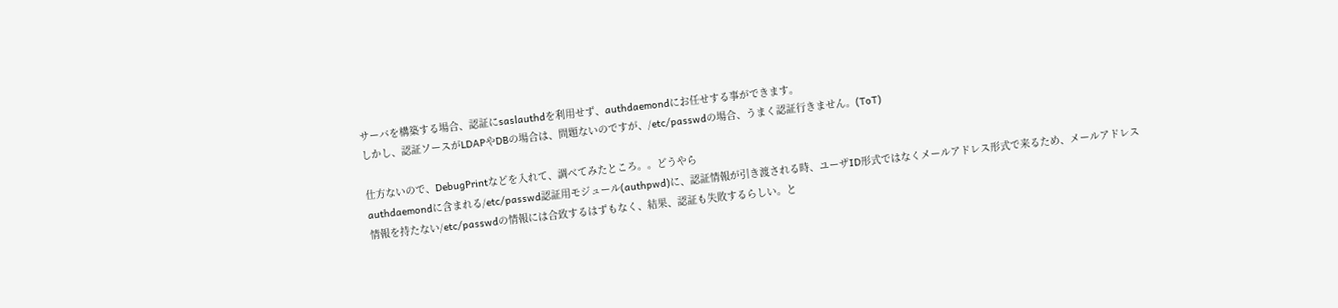サーバを構築する場合、認証にsaslauthdを利用せず、authdaemondにお任せする事ができます。
しかし、認証ソースがLDAPやDBの場合は、問題ないのですが、/etc/passwdの場合、うまく認証行きません。(ToT)

仕方ないので、DebugPrintなどを入れて、調べてみたところ。。どうやら
authdaemondに含まれる/etc/passwd認証用モジュール(authpwd)に、認証情報が引き渡される時、ユーザID形式ではなくメールアドレス形式で来るため、メールアドレス情報を持たない/etc/passwdの情報には合致するはずもなく、結果、認証も失敗するらしい。と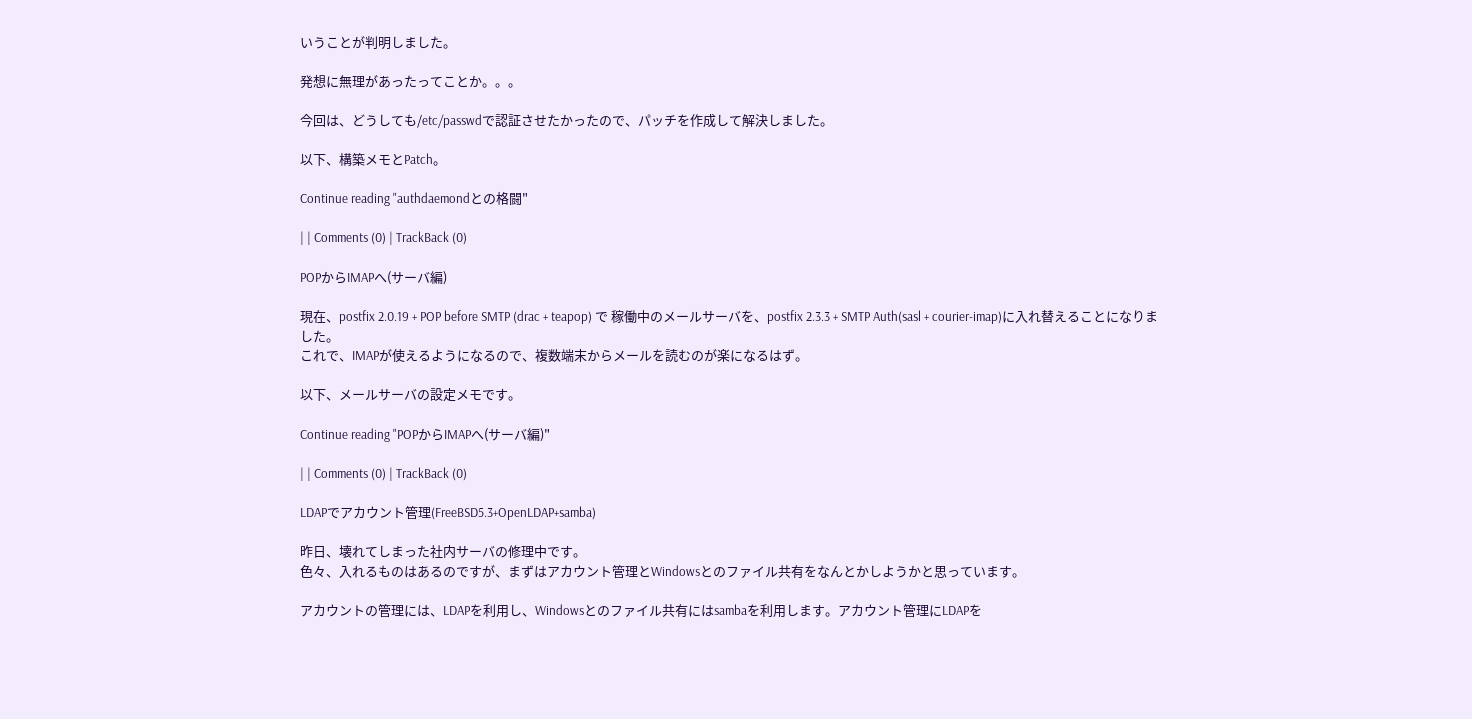いうことが判明しました。

発想に無理があったってことか。。。

今回は、どうしても/etc/passwdで認証させたかったので、パッチを作成して解決しました。

以下、構築メモとPatch。

Continue reading "authdaemondとの格闘"

| | Comments (0) | TrackBack (0)

POPからIMAPへ(サーバ編)

現在、postfix 2.0.19 + POP before SMTP (drac + teapop) で 稼働中のメールサーバを、postfix 2.3.3 + SMTP Auth(sasl + courier-imap)に入れ替えることになりました。
これで、IMAPが使えるようになるので、複数端末からメールを読むのが楽になるはず。

以下、メールサーバの設定メモです。

Continue reading "POPからIMAPへ(サーバ編)"

| | Comments (0) | TrackBack (0)

LDAPでアカウント管理(FreeBSD5.3+OpenLDAP+samba)

昨日、壊れてしまった社内サーバの修理中です。
色々、入れるものはあるのですが、まずはアカウント管理とWindowsとのファイル共有をなんとかしようかと思っています。

アカウントの管理には、LDAPを利用し、Windowsとのファイル共有にはsambaを利用します。アカウント管理にLDAPを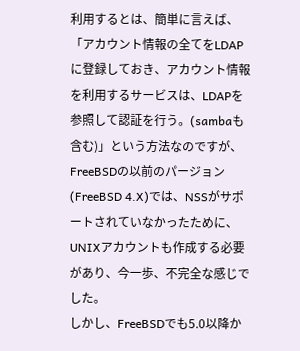利用するとは、簡単に言えば、「アカウント情報の全てをLDAPに登録しておき、アカウント情報を利用するサービスは、LDAPを参照して認証を行う。(sambaも含む)」という方法なのですが、FreeBSDの以前のパージョン(FreeBSD 4.X)では、NSSがサポートされていなかったために、UNIXアカウントも作成する必要があり、今一歩、不完全な感じでした。
しかし、FreeBSDでも5.0以降か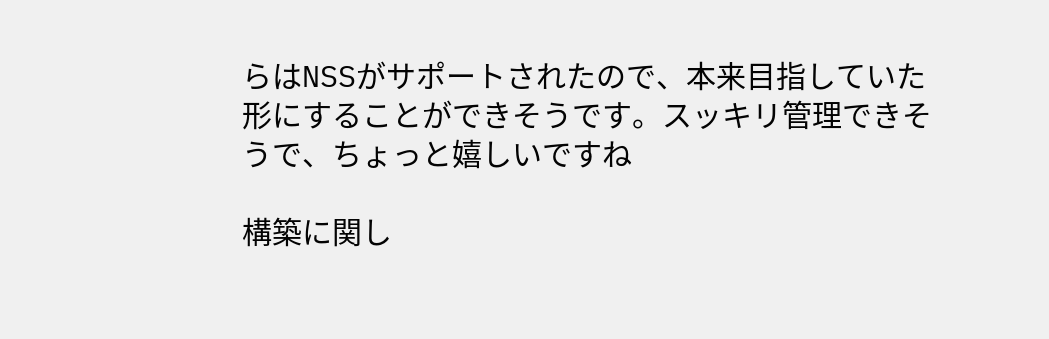らはNSSがサポートされたので、本来目指していた形にすることができそうです。スッキリ管理できそうで、ちょっと嬉しいですね

構築に関し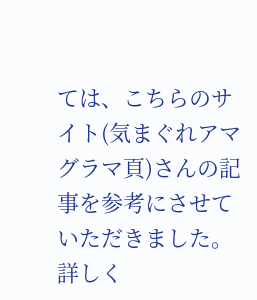ては、こちらのサイト(気まぐれアマグラマ頁)さんの記事を参考にさせていただきました。詳しく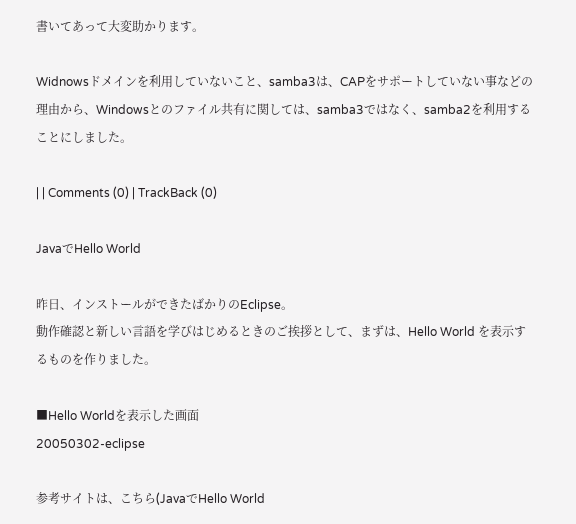書いてあって大変助かります。

Widnowsドメインを利用していないこと、samba3は、CAPをサポートしていない事などの理由から、Windowsとのファイル共有に関しては、samba3ではなく、samba2を利用することにしました。

| | Comments (0) | TrackBack (0)

JavaでHello World

昨日、インストールができたばかりのEclipse。
動作確認と新しい言語を学びはじめるときのご挨拶として、まずは、Hello World を表示するものを作りました。

■Hello Worldを表示した画面
20050302-eclipse

参考サイトは、こちら(JavaでHello World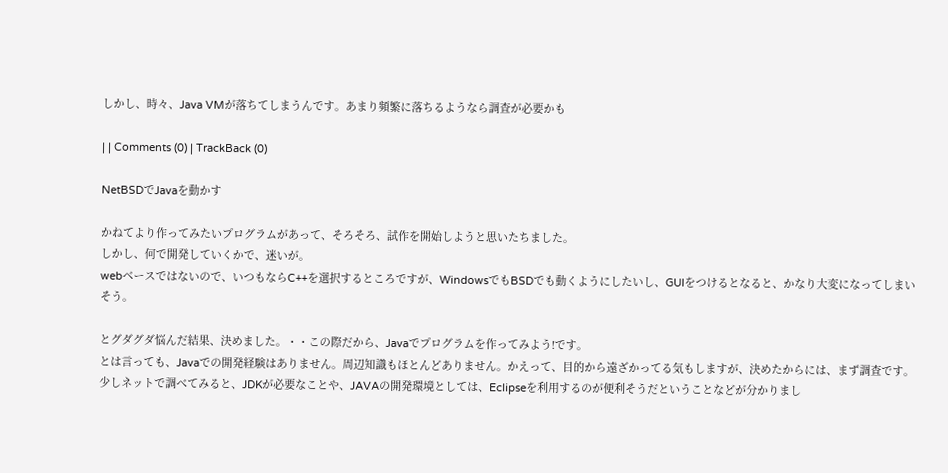しかし、時々、Java VMが落ちてしまうんです。あまり頻繁に落ちるようなら調査が必要かも

| | Comments (0) | TrackBack (0)

NetBSDでJavaを動かす

かねてより作ってみたいプログラムがあって、そろそろ、試作を開始しようと思いたちました。
しかし、何で開発していくかで、迷いが。
webベースではないので、いつもならC++を選択するところですが、WindowsでもBSDでも動くようにしたいし、GUIをつけるとなると、かなり大変になってしまいそう。

とグダグダ悩んだ結果、決めました。・・この際だから、Javaでプログラムを作ってみよう!です。
とは言っても、Javaでの開発経験はありません。周辺知識もほとんどありません。かえって、目的から遠ざかってる気もしますが、決めたからには、まず調査です。
少しネットで調べてみると、JDKが必要なことや、JAVAの開発環境としては、Eclipseを利用するのが便利そうだということなどが分かりまし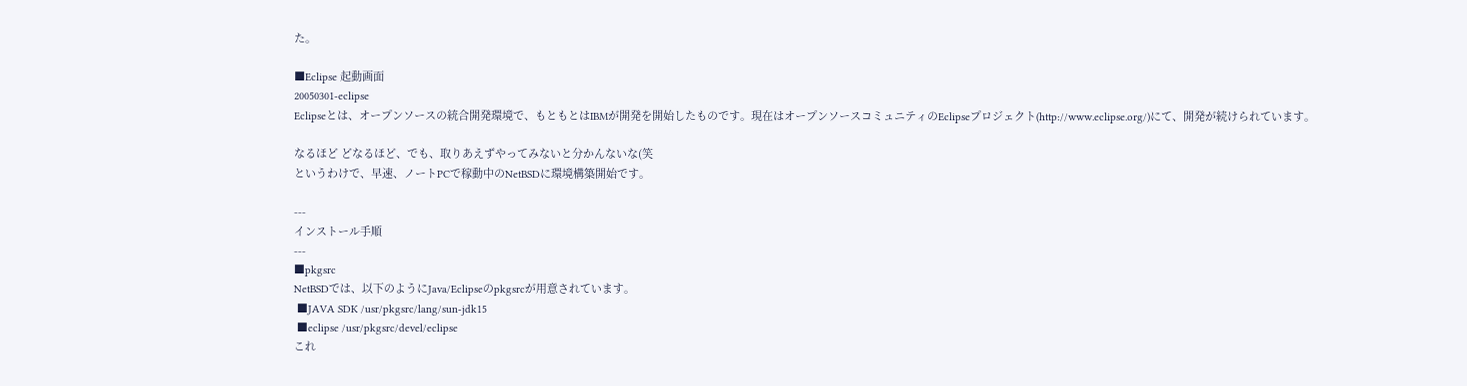た。

■Eclipse 起動画面
20050301-eclipse
Eclipseとは、オープンソースの統合開発環境で、もともとはIBMが開発を開始したものです。現在はオープンソースコミュニティのEclipseプロジェクト(http://www.eclipse.org/)にて、開発が続けられています。

なるほど どなるほど、でも、取りあえずやってみないと分かんないな(笑
というわけで、早速、ノートPCで稼動中のNetBSDに環境構築開始です。

---
インストール手順
---
■pkgsrc
NetBSDでは、以下のようにJava/Eclipseのpkgsrcが用意されています。
 ■JAVA SDK /usr/pkgsrc/lang/sun-jdk15
 ■eclipse /usr/pkgsrc/devel/eclipse
これ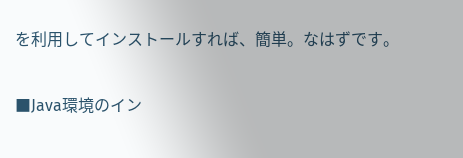を利用してインストールすれば、簡単。なはずです。

■Java環境のイン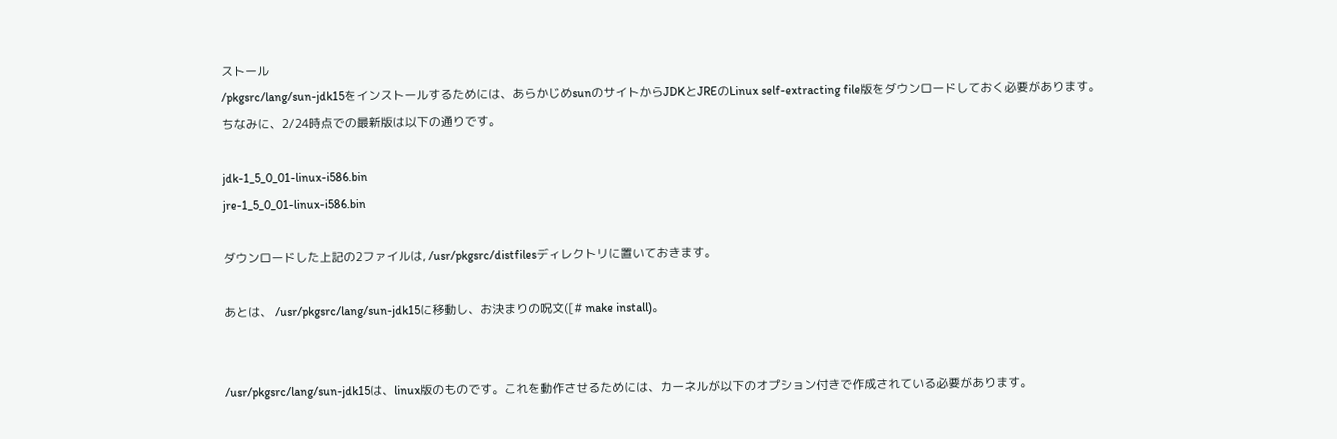ストール
/pkgsrc/lang/sun-jdk15をインストールするためには、あらかじめsunのサイトからJDKとJREのLinux self-extracting file版をダウンロードしておく必要があります。
ちなみに、2/24時点での最新版は以下の通りです。

jdk-1_5_0_01-linux-i586.bin
jre-1_5_0_01-linux-i586.bin

ダウンロードした上記の2ファイルは, /usr/pkgsrc/distfilesディレクトリに置いておきます。

あとは、 /usr/pkgsrc/lang/sun-jdk15に移動し、お決まりの呪文([# make install)。


/usr/pkgsrc/lang/sun-jdk15は、linux版のものです。これを動作させるためには、カーネルが以下のオプション付きで作成されている必要があります。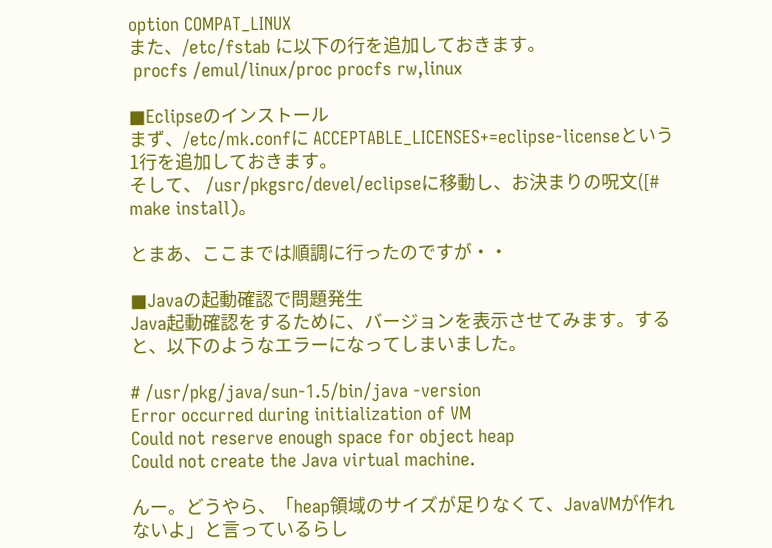option COMPAT_LINUX
また、/etc/fstab に以下の行を追加しておきます。
 procfs /emul/linux/proc procfs rw,linux

■Eclipseのインストール
まず、/etc/mk.confに ACCEPTABLE_LICENSES+=eclipse-licenseという1行を追加しておきます。
そして、 /usr/pkgsrc/devel/eclipseに移動し、お決まりの呪文([# make install)。

とまあ、ここまでは順調に行ったのですが・・

■Javaの起動確認で問題発生
Java起動確認をするために、バージョンを表示させてみます。すると、以下のようなエラーになってしまいました。

# /usr/pkg/java/sun-1.5/bin/java -version
Error occurred during initialization of VM
Could not reserve enough space for object heap
Could not create the Java virtual machine.

んー。どうやら、「heap領域のサイズが足りなくて、JavaVMが作れないよ」と言っているらし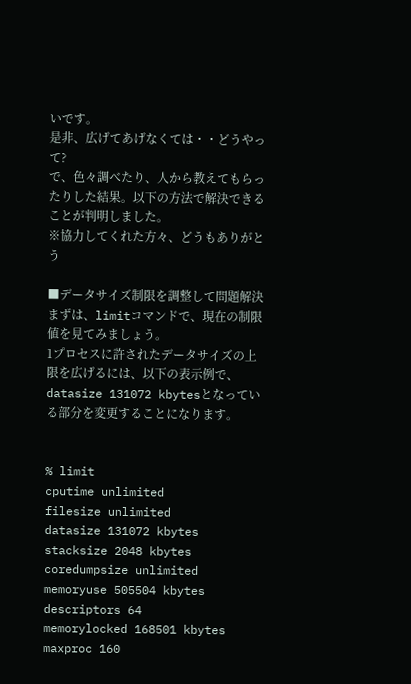いです。
是非、広げてあげなくては・・どうやって?
で、色々調べたり、人から教えてもらったりした結果。以下の方法で解決できることが判明しました。
※協力してくれた方々、どうもありがとう

■データサイズ制限を調整して問題解決
まずは、limitコマンドで、現在の制限値を見てみましょう。
1プロセスに許されたデータサイズの上限を広げるには、以下の表示例で、datasize 131072 kbytesとなっている部分を変更することになります。


% limit
cputime unlimited
filesize unlimited
datasize 131072 kbytes
stacksize 2048 kbytes
coredumpsize unlimited
memoryuse 505504 kbytes
descriptors 64
memorylocked 168501 kbytes
maxproc 160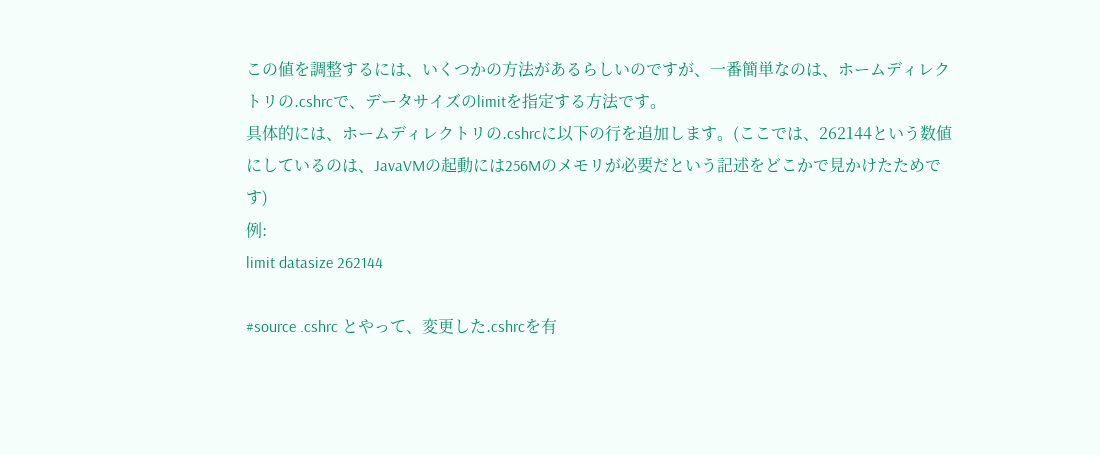この値を調整するには、いくつかの方法があるらしいのですが、一番簡単なのは、ホームディレクトリの.cshrcで、データサイズのlimitを指定する方法です。
具体的には、ホームディレクトリの.cshrcに以下の行を追加します。(ここでは、262144という数値にしているのは、JavaVMの起動には256Mのメモリが必要だという記述をどこかで見かけたためです)
例:
limit datasize 262144

#source .cshrc とやって、変更した.cshrcを有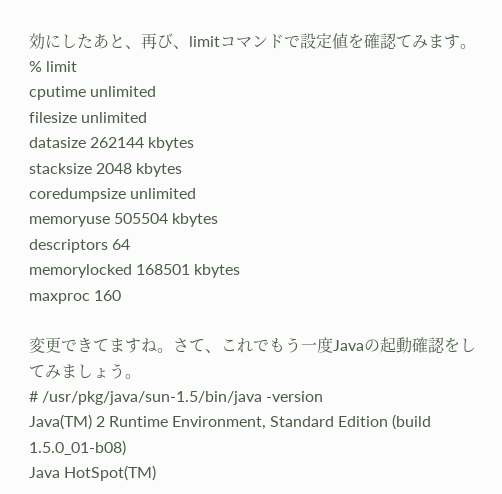効にしたあと、再び、limitコマンドで設定値を確認てみます。
% limit
cputime unlimited
filesize unlimited
datasize 262144 kbytes
stacksize 2048 kbytes
coredumpsize unlimited
memoryuse 505504 kbytes
descriptors 64
memorylocked 168501 kbytes
maxproc 160

変更できてますね。さて、これでもう一度Javaの起動確認をしてみましょう。
# /usr/pkg/java/sun-1.5/bin/java -version
Java(TM) 2 Runtime Environment, Standard Edition (build 1.5.0_01-b08)
Java HotSpot(TM)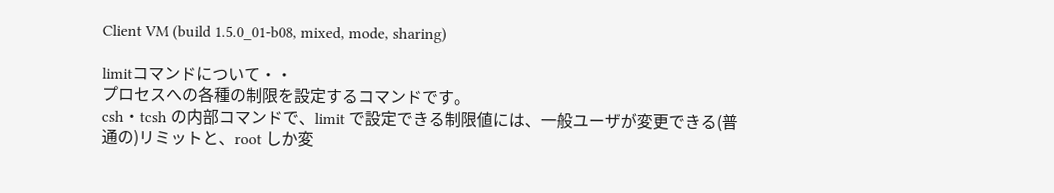Client VM (build 1.5.0_01-b08, mixed, mode, sharing)

limitコマンドについて・・
プロセスへの各種の制限を設定するコマンドです。
csh・tcsh の内部コマンドで、limit で設定できる制限値には、一般ユーザが変更できる(普通の)リミットと、root しか変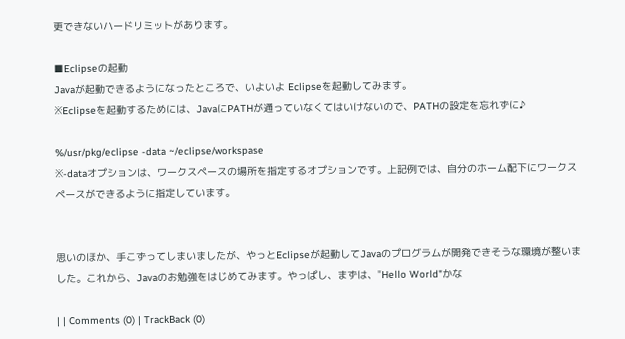更できないハードリミットがあります。

■Eclipseの起動
Javaが起動できるようになったところで、いよいよ Eclipseを起動してみます。
※Eclipseを起動するためには、JavaにPATHが通っていなくてはいけないので、PATHの設定を忘れずに♪

%/usr/pkg/eclipse -data ~/eclipse/workspase
※-dataオプションは、ワークスペースの場所を指定するオプションです。上記例では、自分のホーム配下にワークスペースができるように指定しています。


思いのほか、手こずってしまいましたが、やっとEclipseが起動してJavaのプログラムが開発できそうな環境が整いました。これから、Javaのお勉強をはじめてみます。やっぱし、まずは、"Hello World"かな

| | Comments (0) | TrackBack (0)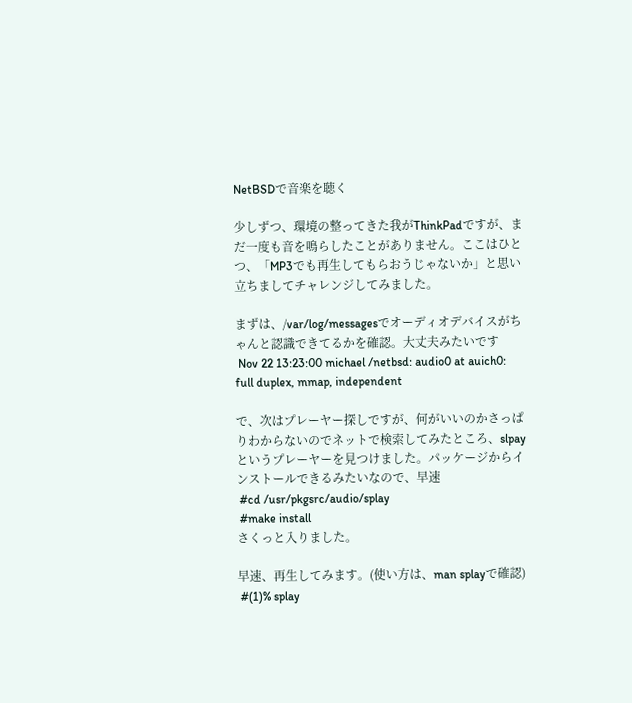NetBSDで音楽を聴く

少しずつ、環境の整ってきた我がThinkPadですが、まだ一度も音を鳴らしたことがありません。ここはひとつ、「MP3でも再生してもらおうじゃないか」と思い立ちましてチャレンジしてみました。

まずは、/var/log/messagesでオーディオデバイスがちゃんと認識できてるかを確認。大丈夫みたいです
 Nov 22 13:23:00 michael /netbsd: audio0 at auich0: full duplex, mmap, independent

で、次はプレーヤー探しですが、何がいいのかさっぱりわからないのでネットで検索してみたところ、slpayというプレーヤーを見つけました。パッケージからインストールできるみたいなので、早速
 #cd /usr/pkgsrc/audio/splay
 #make install
さくっと入りました。

早速、再生してみます。(使い方は、man splayで確認)
 #(1)% splay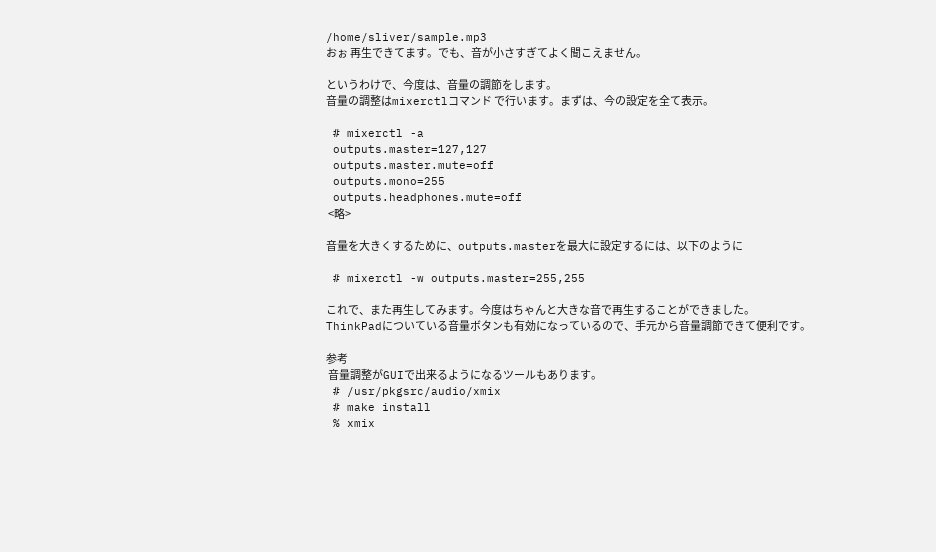/home/sliver/sample.mp3
おぉ 再生できてます。でも、音が小さすぎてよく聞こえません。

というわけで、今度は、音量の調節をします。
音量の調整はmixerctlコマンド で行います。まずは、今の設定を全て表示。

 # mixerctl -a
 outputs.master=127,127
 outputs.master.mute=off
 outputs.mono=255
 outputs.headphones.mute=off
 <略>

音量を大きくするために、outputs.masterを最大に設定するには、以下のように

 # mixerctl -w outputs.master=255,255

これで、また再生してみます。今度はちゃんと大きな音で再生することができました。
ThinkPadについている音量ボタンも有効になっているので、手元から音量調節できて便利です。

参考
 音量調整がGUIで出来るようになるツールもあります。
 # /usr/pkgsrc/audio/xmix
 # make install
 % xmix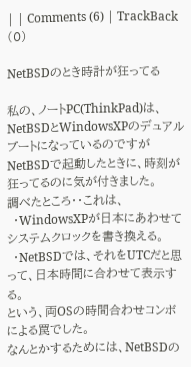| | Comments (6) | TrackBack (0)

NetBSDのとき時計が狂ってる

私の、ノートPC(ThinkPad)は、NetBSDとWindowsXPのデュアルブートになっているのですが
NetBSDで起動したときに、時刻が狂ってるのに気が付きました。
調べたところ・・これは、
  ・WindowsXPが日本にあわせてシステムクロックを書き換える。
  ・NetBSDでは、それをUTCだと思って、日本時間に合わせて表示する。
という、両OSの時間合わせコンボによる罠でした。
なんとかするためには、NetBSDの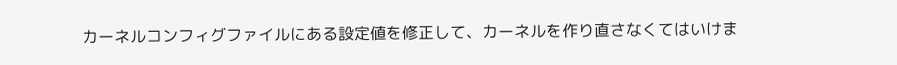カーネルコンフィグファイルにある設定値を修正して、カーネルを作り直さなくてはいけま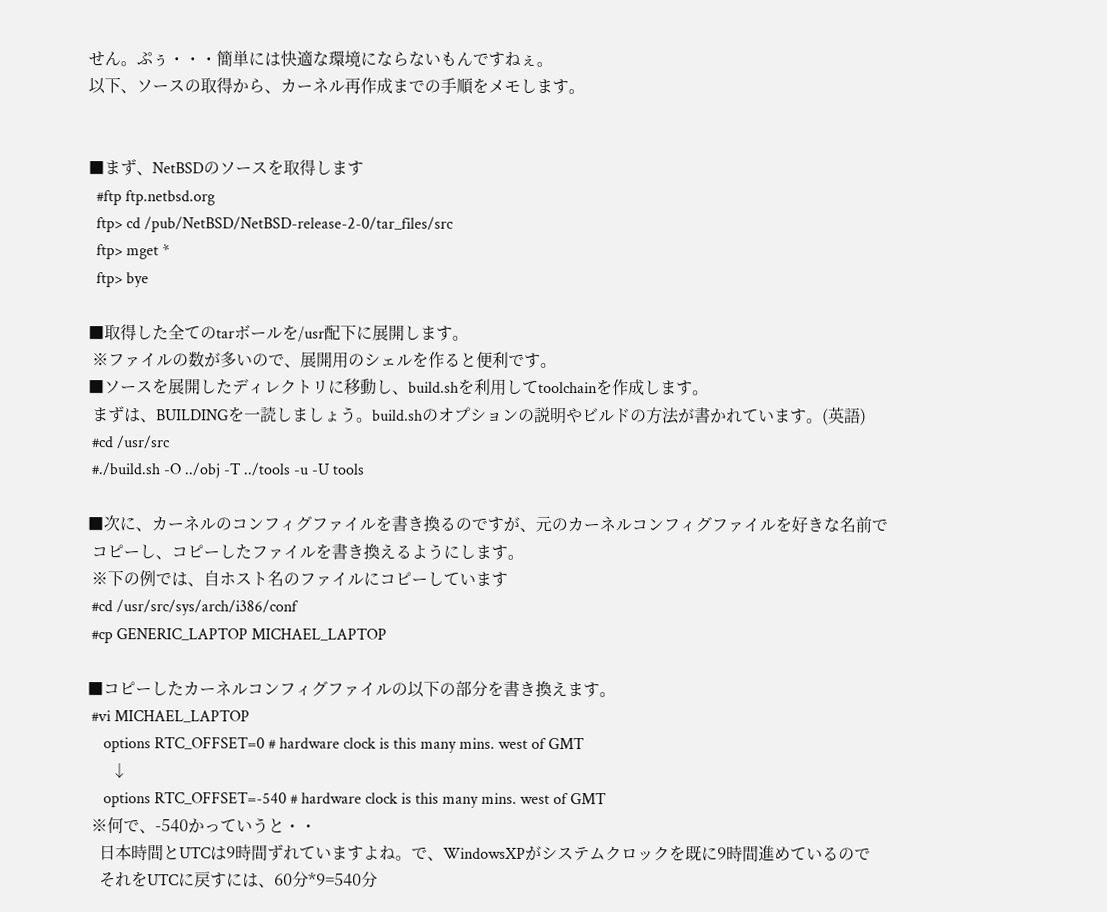せん。ぷぅ・・・簡単には快適な環境にならないもんですねぇ。
以下、ソースの取得から、カーネル再作成までの手順をメモします。


■まず、NetBSDのソースを取得します
  #ftp ftp.netbsd.org
  ftp> cd /pub/NetBSD/NetBSD-release-2-0/tar_files/src
  ftp> mget *
  ftp> bye

■取得した全てのtarボールを/usr配下に展開します。
 ※ファイルの数が多いので、展開用のシェルを作ると便利です。
■ソースを展開したディレクトリに移動し、build.shを利用してtoolchainを作成します。
 まずは、BUILDINGを一読しましょう。build.shのオプションの説明やビルドの方法が書かれています。(英語)
 #cd /usr/src
 #./build.sh -O ../obj -T ../tools -u -U tools

■次に、カーネルのコンフィグファイルを書き換るのですが、元のカーネルコンフィグファイルを好きな名前で
 コピーし、コピーしたファイルを書き換えるようにします。
 ※下の例では、自ホスト名のファイルにコピーしています
 #cd /usr/src/sys/arch/i386/conf
 #cp GENERIC_LAPTOP MICHAEL_LAPTOP

■コピーしたカーネルコンフィグファイルの以下の部分を書き換えます。
 #vi MICHAEL_LAPTOP
    options RTC_OFFSET=0 # hardware clock is this many mins. west of GMT
      ↓
    options RTC_OFFSET=-540 # hardware clock is this many mins. west of GMT
 ※何で、-540かっていうと・・
   日本時間とUTCは9時間ずれていますよね。で、WindowsXPがシステムクロックを既に9時間進めているので
   それをUTCに戻すには、60分*9=540分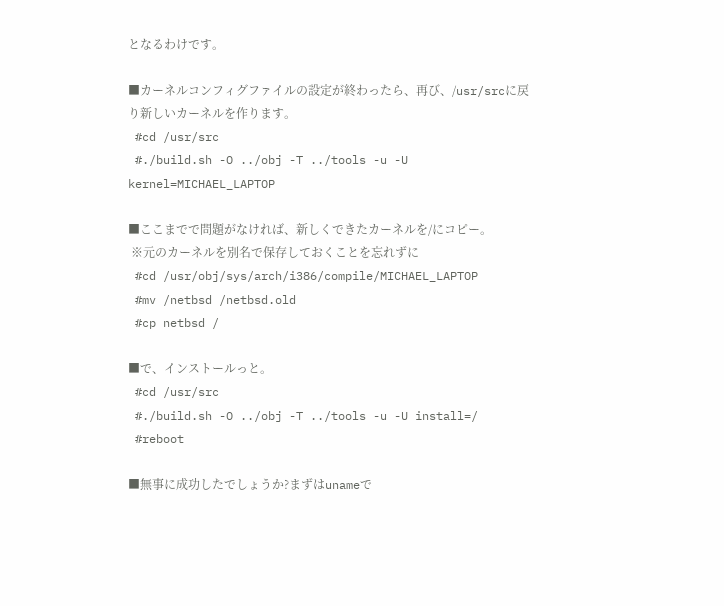となるわけです。

■カーネルコンフィグファイルの設定が終わったら、再び、/usr/srcに戻り新しいカーネルを作ります。
 #cd /usr/src
 #./build.sh -O ../obj -T ../tools -u -U kernel=MICHAEL_LAPTOP

■ここまでで問題がなければ、新しくできたカーネルを/にコピー。
 ※元のカーネルを別名で保存しておくことを忘れずに
 #cd /usr/obj/sys/arch/i386/compile/MICHAEL_LAPTOP
 #mv /netbsd /netbsd.old
 #cp netbsd /

■で、インストールっと。
 #cd /usr/src
 #./build.sh -O ../obj -T ../tools -u -U install=/
 #reboot

■無事に成功したでしょうか?まずはunameで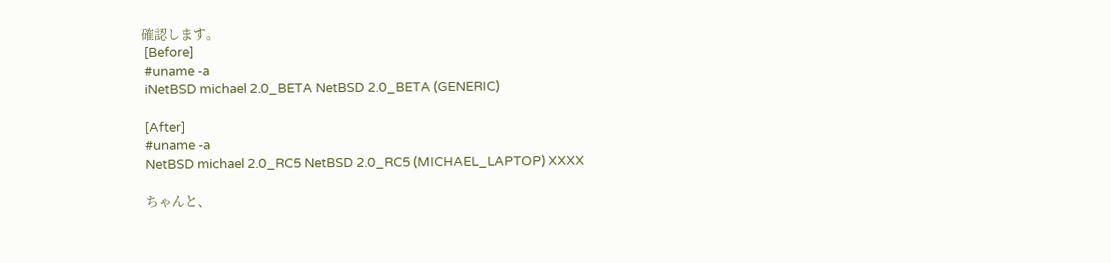確認します。
 [Before]
 #uname -a
 iNetBSD michael 2.0_BETA NetBSD 2.0_BETA (GENERIC)

 [After]
 #uname -a
 NetBSD michael 2.0_RC5 NetBSD 2.0_RC5 (MICHAEL_LAPTOP) XXXX

 ちゃんと、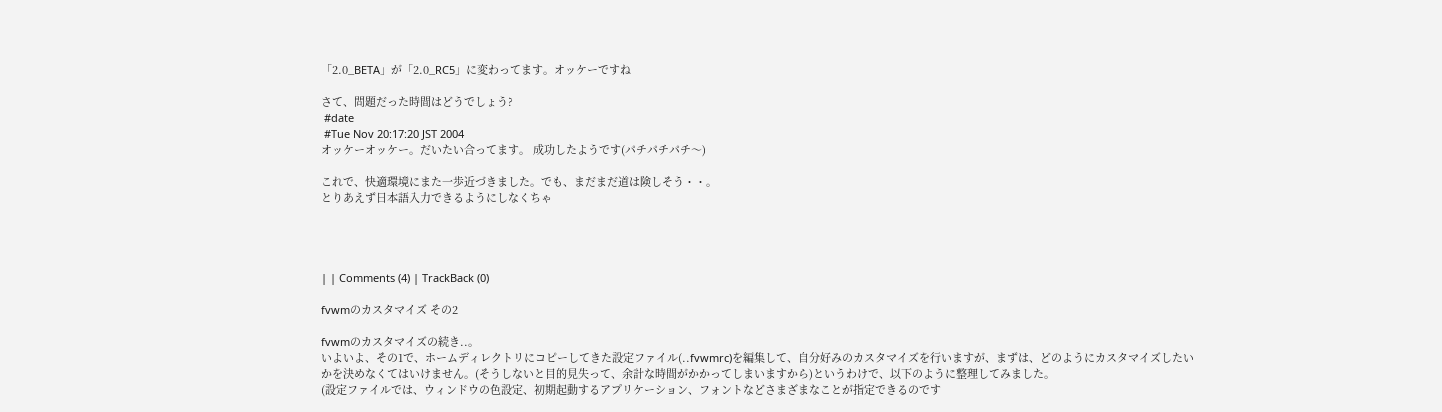「2.0_BETA」が「2.0_RC5」に変わってます。オッケーですね

さて、問題だった時間はどうでしょう?
 #date
 #Tue Nov 20:17:20 JST 2004
オッケーオッケー。だいたい合ってます。 成功したようです(パチパチパチ〜)

これで、快適環境にまた一歩近づきました。でも、まだまだ道は険しそう・・。
とりあえず日本語入力できるようにしなくちゃ




| | Comments (4) | TrackBack (0)

fvwmのカスタマイズ その2

fvwmのカスタマイズの続き..。
いよいよ、その1で、ホームディレクトリにコピーしてきた設定ファイル(..fvwmrc)を編集して、自分好みのカスタマイズを行いますが、まずは、どのようにカスタマイズしたいかを決めなくてはいけません。(そうしないと目的見失って、余計な時間がかかってしまいますから)というわけで、以下のように整理してみました。
(設定ファイルでは、ウィンドウの色設定、初期起動するアプリケーション、フォントなどさまざまなことが指定できるのです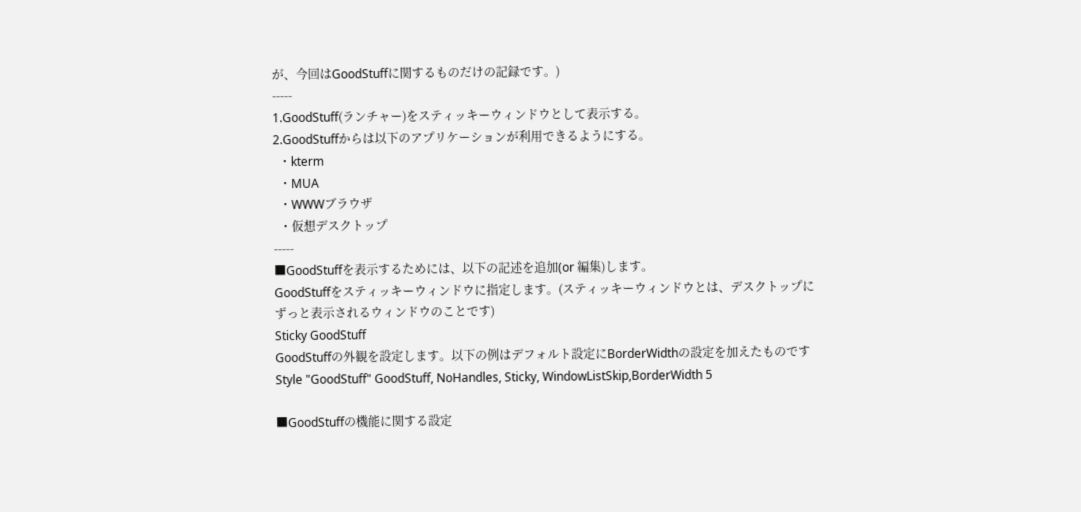が、今回はGoodStuffに関するものだけの記録です。)
-----
1.GoodStuff(ランチャー)をスティッキーウィンドウとして表示する。
2.GoodStuffからは以下のアプリケーションが利用できるようにする。
  ・kterm
  ・MUA
  ・WWWブラウザ
  ・仮想デスクトップ
-----
■GoodStuffを表示するためには、以下の記述を追加(or 編集)します。
GoodStuffをスティッキーウィンドウに指定します。(スティッキーウィンドウとは、デスクトップにずっと表示されるウィンドウのことです)
Sticky GoodStuff
GoodStuffの外観を設定します。以下の例はデフォルト設定にBorderWidthの設定を加えたものです
Style "GoodStuff" GoodStuff, NoHandles, Sticky, WindowListSkip,BorderWidth 5

■GoodStuffの機能に関する設定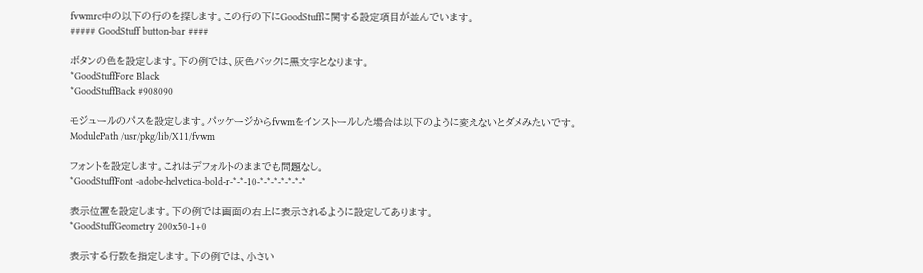fvwmrc中の以下の行のを探します。この行の下にGoodStuffに関する設定項目が並んでいます。
##### GoodStuff button-bar ####

ボタンの色を設定します。下の例では、灰色バックに黒文字となります。
*GoodStuffFore Black
*GoodStuffBack #908090

モジュールのパスを設定します。パッケージからfvwmをインストールした場合は以下のように変えないとダメみたいです。
ModulePath /usr/pkg/lib/X11/fvwm

フォントを設定します。これはデフォルトのままでも問題なし。
*GoodStuffFont -adobe-helvetica-bold-r-*-*-10-*-*-*-*-*-*-*

表示位置を設定します。下の例では画面の右上に表示されるように設定してあります。
*GoodStuffGeometry 200x50-1+0

表示する行数を指定します。下の例では、小さい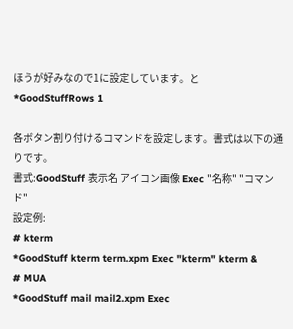ほうが好みなので1に設定しています。と
*GoodStuffRows 1

各ボタン割り付けるコマンドを設定します。書式は以下の通りです。
書式:GoodStuff 表示名 アイコン画像 Exec "名称" "コマンド"
設定例:
# kterm
*GoodStuff kterm term.xpm Exec "kterm" kterm &
# MUA
*GoodStuff mail mail2.xpm Exec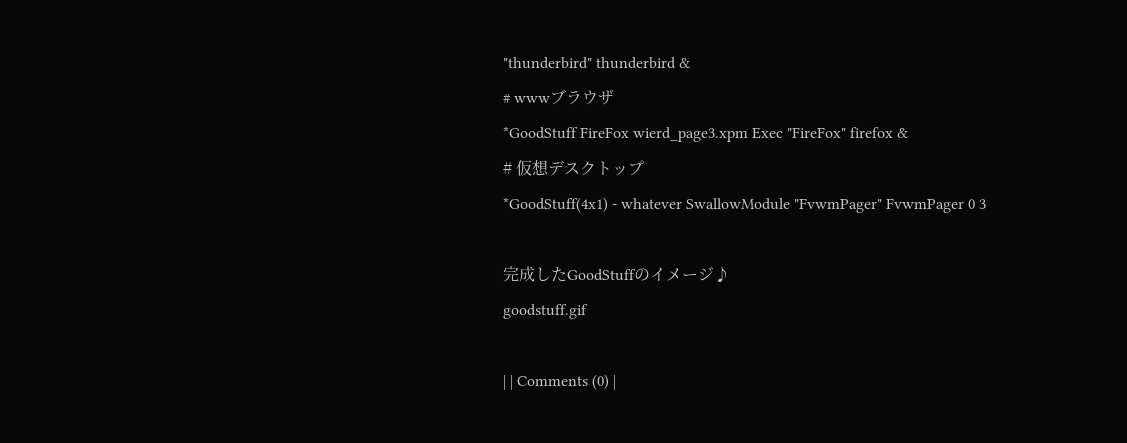"thunderbird" thunderbird &
# wwwブラウザ
*GoodStuff FireFox wierd_page3.xpm Exec "FireFox" firefox &
# 仮想デスクトップ
*GoodStuff(4x1) - whatever SwallowModule "FvwmPager" FvwmPager 0 3

完成したGoodStuffのイメージ♪
goodstuff.gif

| | Comments (0) |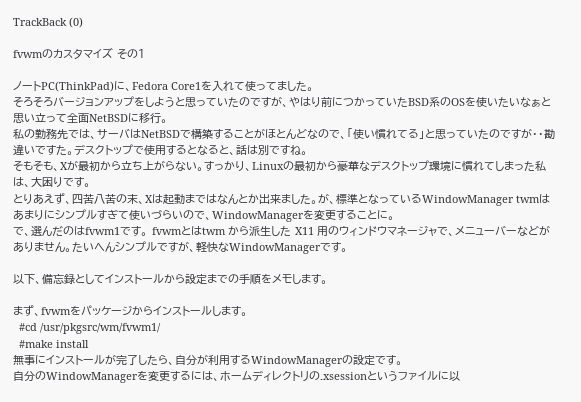TrackBack (0)

fvwmのカスタマイズ その1

ノートPC(ThinkPad)に、Fedora Core1を入れて使ってました。
そろそろバージョンアップをしようと思っていたのですが、やはり前につかっていたBSD系のOSを使いたいなぁと思い立って全面NetBSDに移行。
私の勤務先では、サーバはNetBSDで構築することがほとんどなので、「使い慣れてる」と思っていたのですが・・勘違いですた。デスクトップで使用するとなると、話は別ですね。
そもそも、Xが最初から立ち上がらない。すっかり、Linuxの最初から豪華なデスクトップ環境に慣れてしまった私は、大困りです。
とりあえず、四苦八苦の末、Xは起動まではなんとか出来ました。が、標準となっているWindowManager twmはあまりにシンプルすぎて使いづらいので、WindowManagerを変更することに。
で、選んだのはfvwm1です。 fvwmとはtwm から派生した X11 用のウィンドウマネージャで、メニューバーなどがありません。たいへんシンプルですが、軽快なWindowManagerです。

以下、備忘録としてインストールから設定までの手順をメモします。

まず、fvwmをパッケージからインストールします。
  #cd /usr/pkgsrc/wm/fvwm1/
  #make install
無事にインストールが完了したら、自分が利用するWindowManagerの設定です。
自分のWindowManagerを変更するには、ホームディレクトリの.xsessionというファイルに以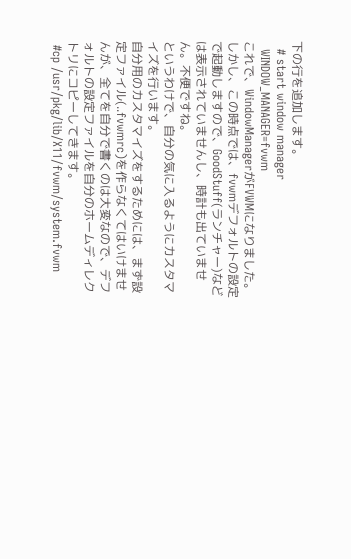下の行を追加します。
  # start window manager
  WINDOW_MANAGER=fvwm
これで、WindowManagerがFVWMになりました。しかし、この時点では、fvwmデフォルトの設定で起動しますので、GoodStuff(ランチャー)などは表示されていませんし、時計も出ていません。不便ですね。
というわけで、自分の気に入るようにカスタマイズを行います。
自分用のカスタマイズをするためには、まず設定ファイル(..fvwmrc)を作らなくてはいけませんが、全てを自分で書くのは大変なので、デフォルトの設定ファイルを自分のホームディレクトリにコピーしてきます。
 #cp /usr/pkg/lib/X11/fvwm/system.fvwm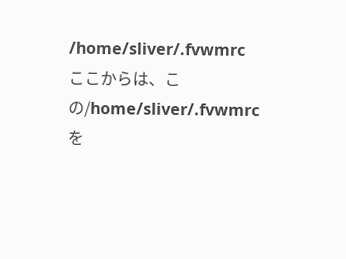/home/sliver/.fvwmrc
ここからは、この/home/sliver/.fvwmrcを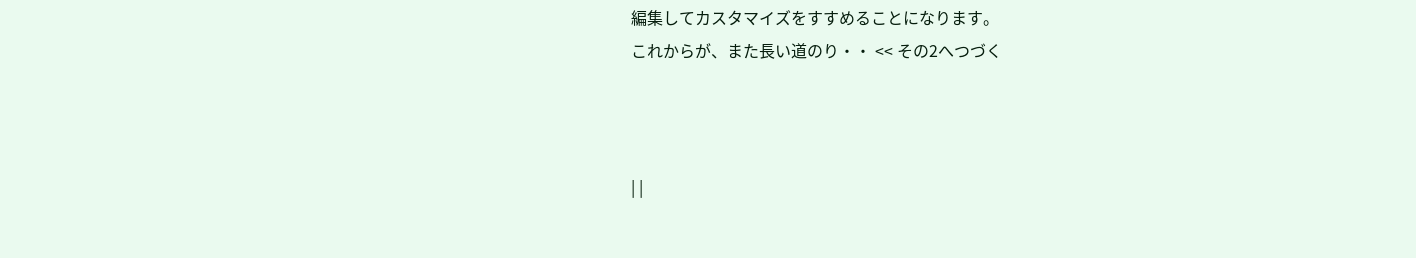編集してカスタマイズをすすめることになります。
これからが、また長い道のり・・ << その2へつづく



| |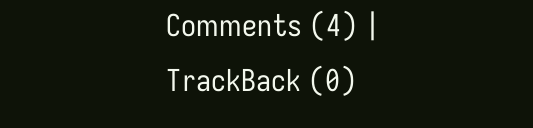Comments (4) | TrackBack (0)